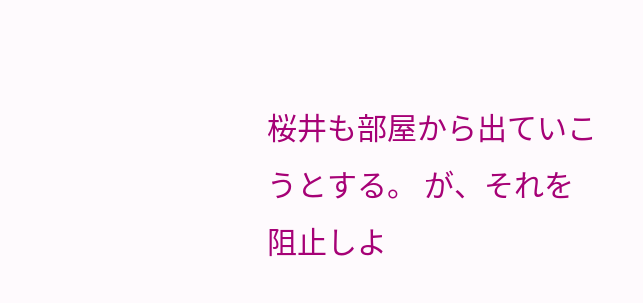桜井も部屋から出ていこうとする。 が、それを阻止しよ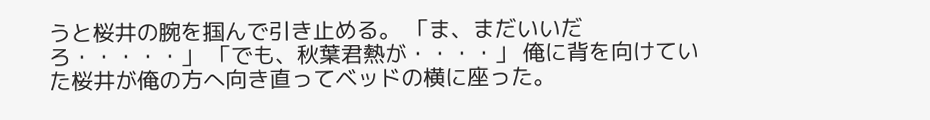うと桜井の腕を掴んで引き止める。 「ま、まだいいだろ・・・・・」 「でも、秋葉君熱が・・・・」 俺に背を向けていた桜井が俺の方へ向き直ってベッドの横に座った。